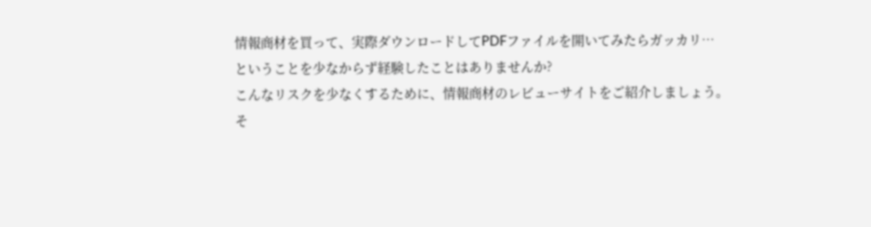情報商材を買って、実際ダウンロードしてPDFファイルを開いてみたらガッカリ…
ということを少なからず経験したことはありませんか?
こんなリスクを少なくするために、情報商材のレビューサイトをご紹介しましょう。
そ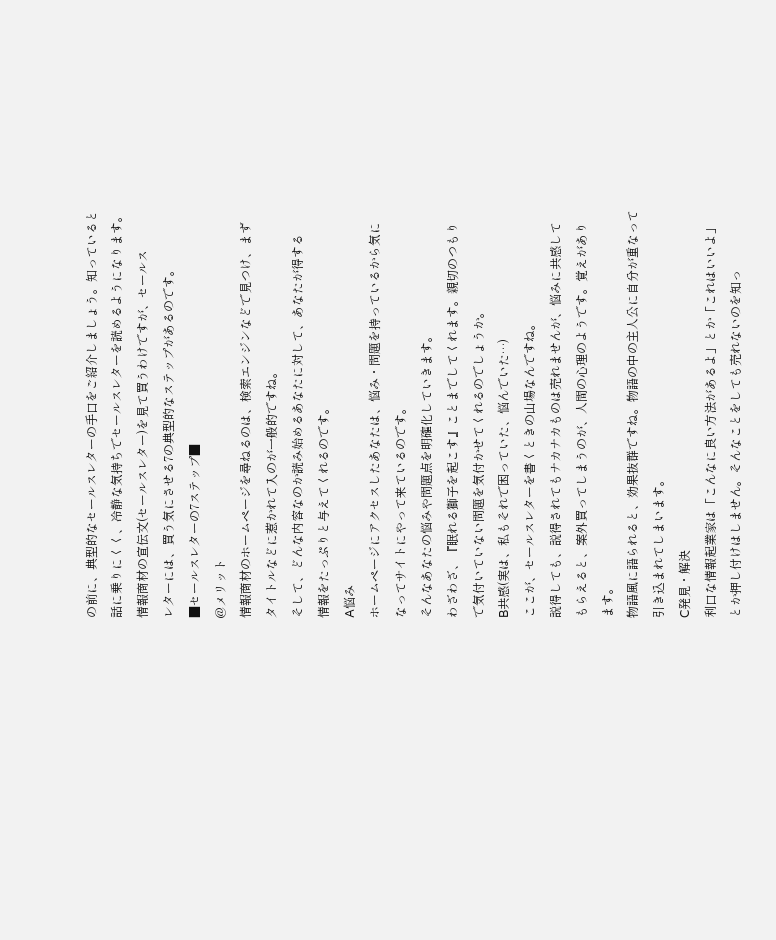の前に、典型的なセールスレターの手口をご紹介しましょう。知っていると
話に乗りにくく、冷静な気持ちでセールスレターを読めるようになります。
情報商材の宣伝文(セールスレター)を見て買うわけですが、セールス
レターには、買う気にさせる7の典型的なステップがあるのです。
■セールスレターの7ステップ■
@メリット
情報商材のホームページを尋ねるのは、検索エンジンなどで見つけ、まず
タイトルなどに惹かれて入のが一般的ですね。
そして、どんな内容なのか読み始めるあなたに対して、あなたが得する
情報をたっぷりと与えてくれるのです。
A悩み
ホームページにアクセスしたあなたは、悩み・問題を持っているから気に
なってサイトにやって来ているのです。
そんなあなたの悩みや問題点を明確化していきます。
わざわざ、『眠れる獅子を起こす』ことまでしてくれます。親切のつもり
で気付いていない問題を気付かせてくれるのでしょうか。
B共感(実は、私もそれで困っていた、悩んでいた…)
ここが、セールスレターを書くときの山場なんですね。
説得しても、説得されてもナカナカものは売れませんが、悩みに共感して
もらえると、案外買ってしまうのが、人間の心理のようです。覚えがあり
ます。
物語風に語られると、効果抜群ですね。物語の中の主人公に自分が重なって
引き込まれてしまいます。
C発見・解決
利口な情報起業家は「こんなに良い方法があるよ」とか「これはいいよ」
とか押し付けはしません。そんなことをしても売れないのを知っ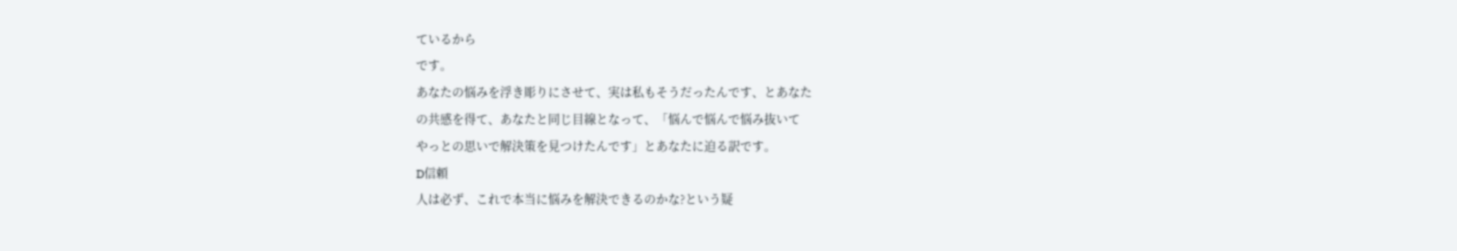ているから
です。
あなたの悩みを浮き彫りにさせて、実は私もそうだったんです、とあなた
の共感を得て、あなたと同じ目線となって、「悩んで悩んで悩み抜いて
やっとの思いで解決策を見つけたんです」とあなたに迫る訳です。
D信頼
人は必ず、これで本当に悩みを解決できるのかな?という疑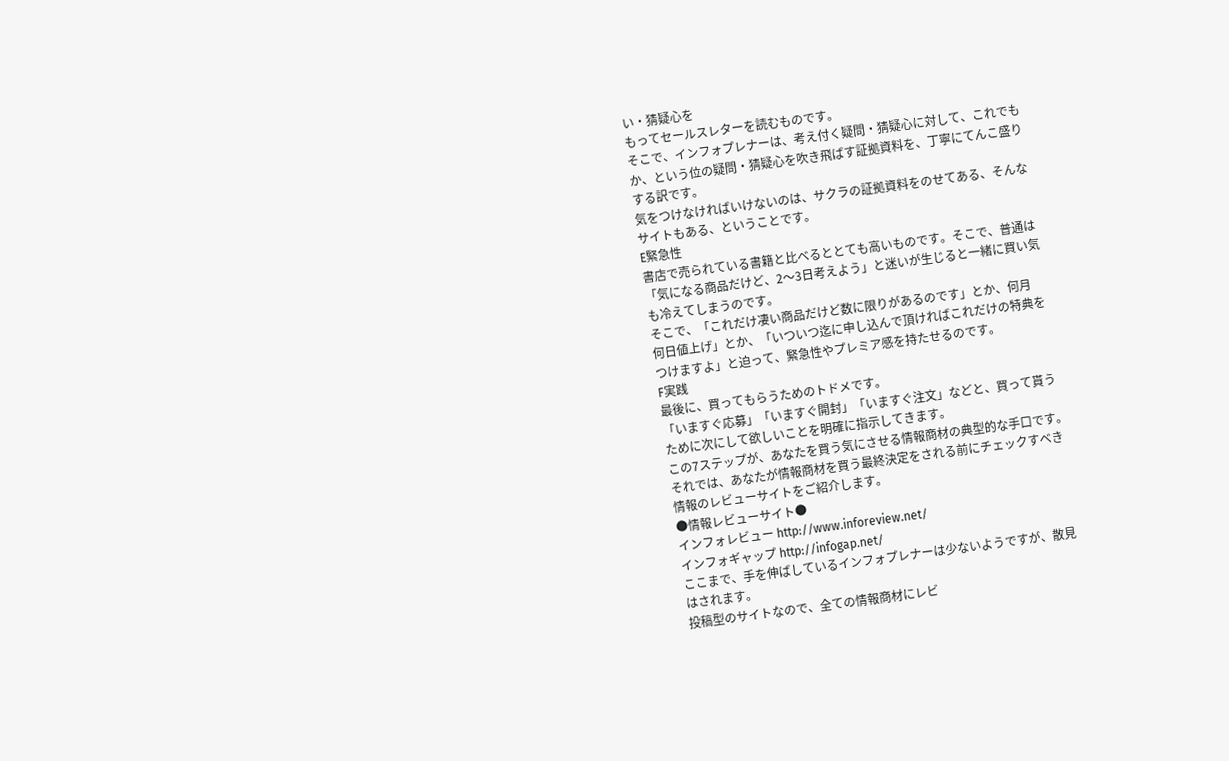い・猜疑心を
もってセールスレターを読むものです。
そこで、インフォプレナーは、考え付く疑問・猜疑心に対して、これでも
か、という位の疑問・猜疑心を吹き飛ばす証拠資料を、丁寧にてんこ盛り
する訳です。
気をつけなければいけないのは、サクラの証拠資料をのせてある、そんな
サイトもある、ということです。
E緊急性
書店で売られている書籍と比べるととても高いものです。そこで、普通は
「気になる商品だけど、2〜3日考えよう」と迷いが生じると一緒に買い気
も冷えてしまうのです。
そこで、「これだけ凄い商品だけど数に限りがあるのです」とか、何月
何日値上げ」とか、「いついつ迄に申し込んで頂ければこれだけの特典を
つけますよ」と迫って、緊急性やプレミア感を持たせるのです。
F実践
最後に、買ってもらうためのトドメです。
「いますぐ応募」「いますぐ開封」「いますぐ注文」などと、買って貰う
ために次にして欲しいことを明確に指示してきます。
この7ステップが、あなたを買う気にさせる情報商材の典型的な手口です。
それでは、あなたが情報商材を買う最終決定をされる前にチェックすべき
情報のレビューサイトをご紹介します。
●情報レビューサイト●
インフォレビュー http://www.inforeview.net/
インフォギャップ http://infogap.net/
ここまで、手を伸ばしているインフォプレナーは少ないようですが、散見
はされます。
投稿型のサイトなので、全ての情報商材にレビ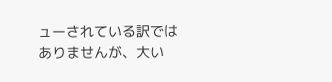ューされている訳では
ありませんが、大い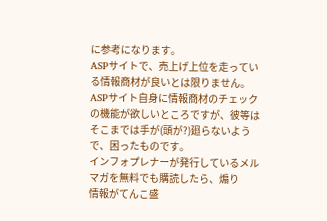に参考になります。
ASPサイトで、売上げ上位を走っている情報商材が良いとは限りません。
ASPサイト自身に情報商材のチェックの機能が欲しいところですが、彼等は
そこまでは手が(頭が?)廻らないようで、困ったものです。
インフォプレナーが発行しているメルマガを無料でも購読したら、煽り
情報がてんこ盛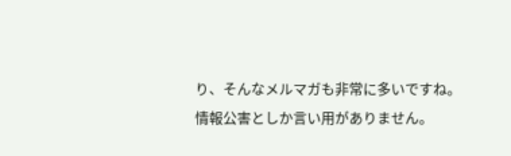り、そんなメルマガも非常に多いですね。
情報公害としか言い用がありません。